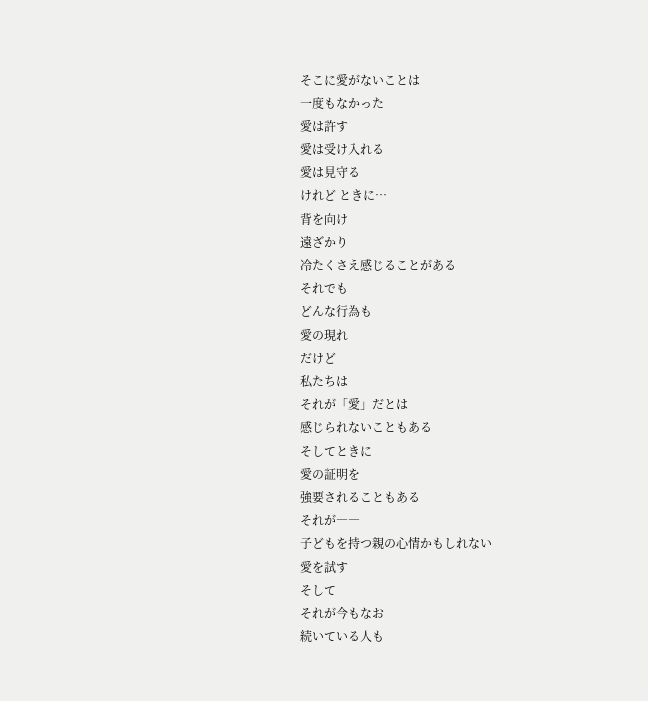そこに愛がないことは
一度もなかった
愛は許す
愛は受け入れる
愛は見守る
けれど ときに…
背を向け
遠ざかり
冷たくさえ感じることがある
それでも
どんな行為も
愛の現れ
だけど
私たちは
それが「愛」だとは
感じられないこともある
そしてときに
愛の証明を
強要されることもある
それが――
子どもを持つ親の心情かもしれない
愛を試す
そして
それが今もなお
続いている人も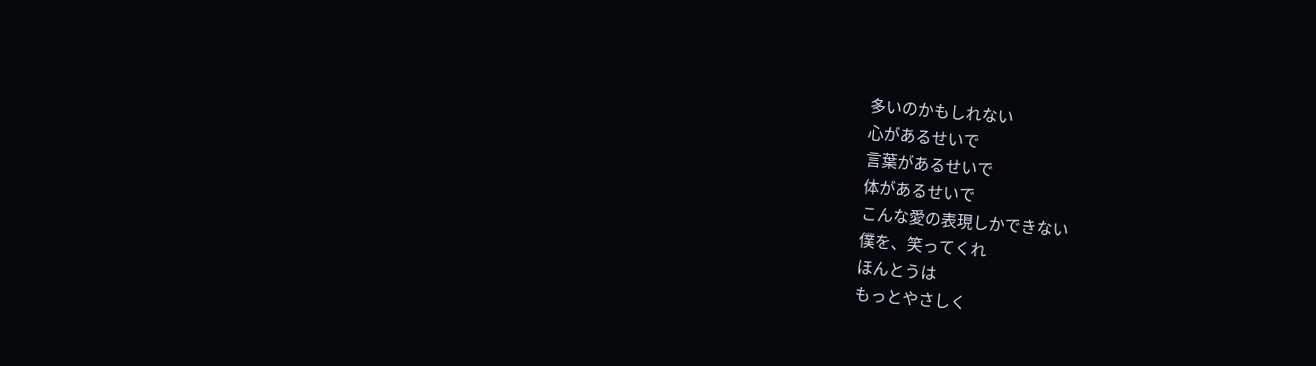多いのかもしれない
心があるせいで
言葉があるせいで
体があるせいで
こんな愛の表現しかできない
僕を、笑ってくれ
ほんとうは
もっとやさしく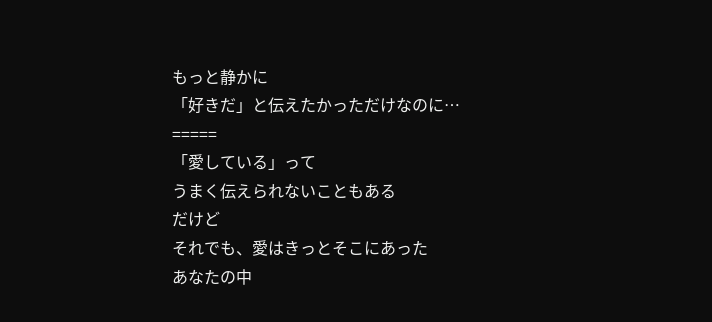もっと静かに
「好きだ」と伝えたかっただけなのに…
=====
「愛している」って
うまく伝えられないこともある
だけど
それでも、愛はきっとそこにあった
あなたの中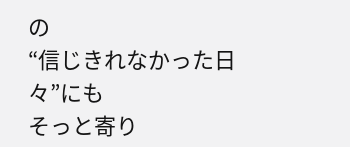の
“信じきれなかった日々”にも
そっと寄り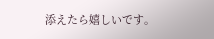添えたら嬉しいです。